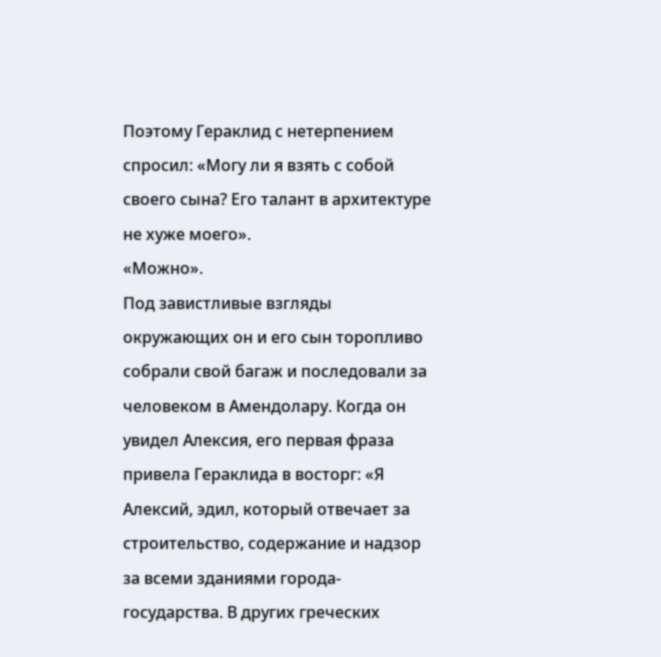Поэтому Гераклид с нетерпением спросил: «Могу ли я взять с собой своего сына? Его талант в архитектуре не хуже моего».
«Можно».
Под завистливые взгляды окружающих он и его сын торопливо собрали свой багаж и последовали за человеком в Амендолару. Когда он увидел Алексия, его первая фраза привела Гераклида в восторг: «Я Алексий, эдил, который отвечает за строительство, содержание и надзор за всеми зданиями города-государства. В других греческих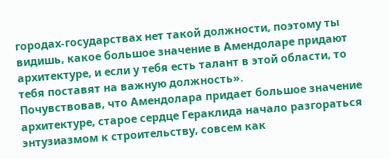городах-государствах нет такой должности, поэтому ты видишь, какое большое значение в Амендоларе придают архитектуре, и если у тебя есть талант в этой области, то тебя поставят на важную должность».
Почувствовав, что Амендолара придает большое значение архитектуре, старое сердце Гераклида начало разгораться энтузиазмом к строительству, совсем как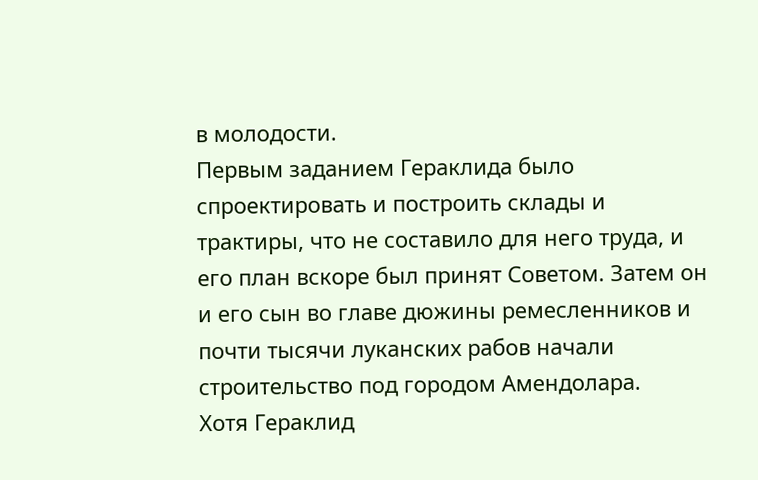в молодости.
Первым заданием Гераклида было спроектировать и построить склады и трактиры, что не составило для него труда, и его план вскоре был принят Советом. Затем он и его сын во главе дюжины ремесленников и почти тысячи луканских рабов начали строительство под городом Амендолара.
Хотя Гераклид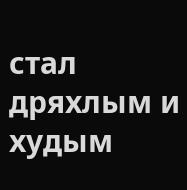стал дряхлым и худым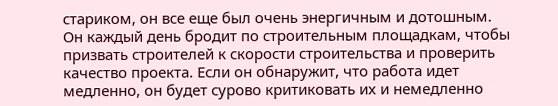стариком, он все еще был очень энергичным и дотошным.
Он каждый день бродит по строительным площадкам, чтобы призвать строителей к скорости строительства и проверить качество проекта. Если он обнаружит, что работа идет медленно, он будет сурово критиковать их и немедленно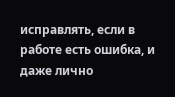исправлять, если в работе есть ошибка, и даже лично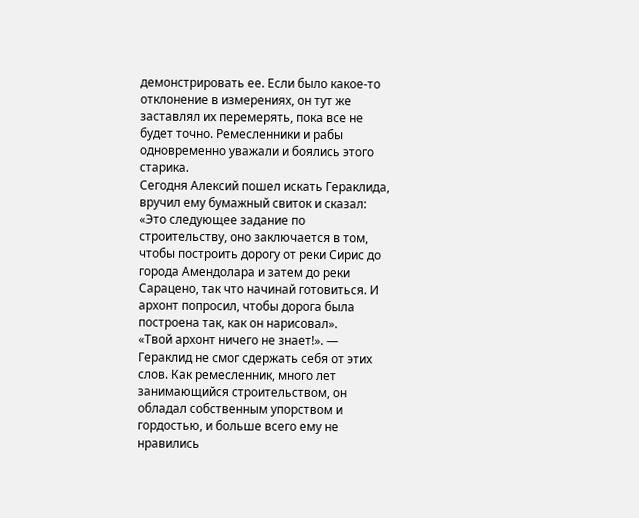демонстрировать ее. Если было какое-то отклонение в измерениях, он тут же заставлял их перемерять, пока все не будет точно. Ремесленники и рабы одновременно уважали и боялись этого старика.
Сегодня Алексий пошел искать Гераклида, вручил ему бумажный свиток и сказал: «Это следующее задание по строительству, оно заключается в том, чтобы построить дорогу от реки Сирис до города Амендолара и затем до реки Сарацено, так что начинай готовиться. И архонт попросил, чтобы дорога была построена так, как он нарисовал».
«Твой архонт ничего не знает!». — Гераклид не смог сдержать себя от этих слов. Как ремесленник, много лет занимающийся строительством, он обладал собственным упорством и гордостью, и больше всего ему не нравились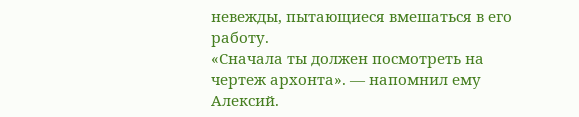невежды, пытающиеся вмешаться в его работу.
«Сначала ты должен посмотреть на чертеж архонта». — напомнил ему Алексий.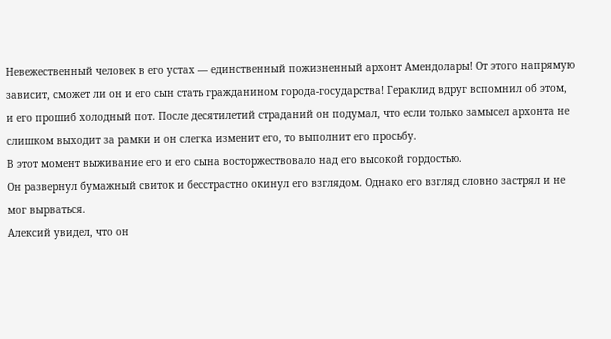Невежественный человек в его устах — единственный пожизненный архонт Амендолары! От этого напрямую зависит, сможет ли он и его сын стать гражданином города-государства! Гераклид вдруг вспомнил об этом, и его прошиб холодный пот. После десятилетий страданий он подумал, что если только замысел архонта не слишком выходит за рамки и он слегка изменит его, то выполнит его просьбу.
В этот момент выживание его и его сына восторжествовало над его высокой гордостью.
Он развернул бумажный свиток и бесстрастно окинул его взглядом. Однако его взгляд словно застрял и не мог вырваться.
Алексий увидел, что он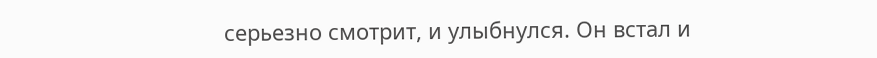серьезно смотрит, и улыбнулся. Он встал и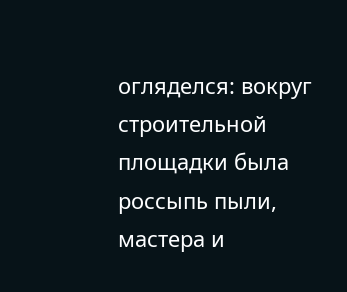огляделся: вокруг строительной площадки была россыпь пыли, мастера и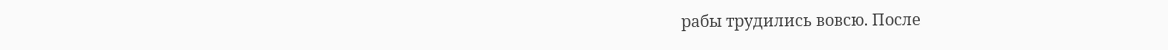рабы трудились вовсю. После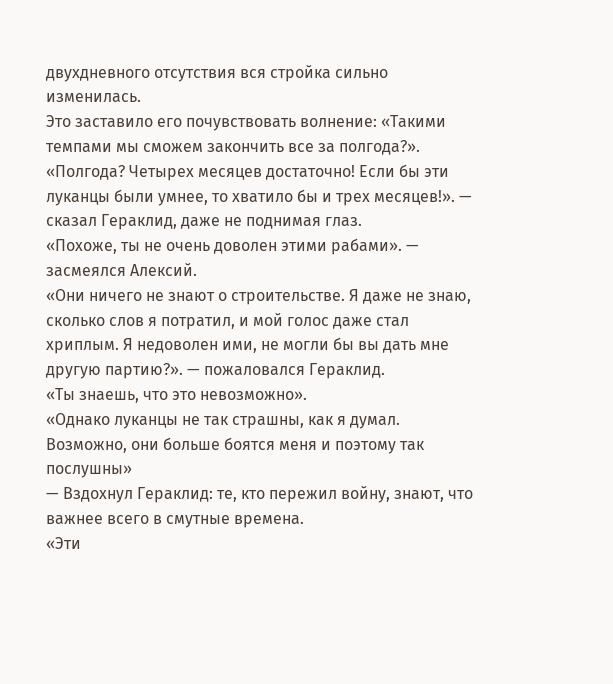двухдневного отсутствия вся стройка сильно изменилась.
Это заставило его почувствовать волнение: «Такими темпами мы сможем закончить все за полгода?».
«Полгода? Четырех месяцев достаточно! Если бы эти луканцы были умнее, то хватило бы и трех месяцев!». — сказал Гераклид, даже не поднимая глаз.
«Похоже, ты не очень доволен этими рабами». — засмеялся Алексий.
«Они ничего не знают о строительстве. Я даже не знаю, сколько слов я потратил, и мой голос даже стал хриплым. Я недоволен ими, не могли бы вы дать мне другую партию?». — пожаловался Гераклид.
«Ты знаешь, что это невозможно».
«Однако луканцы не так страшны, как я думал. Возможно, они больше боятся меня и поэтому так послушны»
— Вздохнул Гераклид: те, кто пережил войну, знают, что важнее всего в смутные времена.
«Эти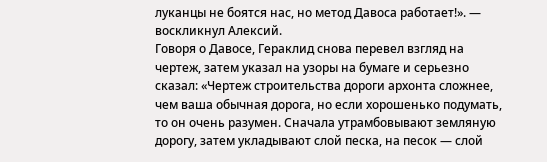луканцы не боятся нас, но метод Давоса работает!». — воскликнул Алексий.
Говоря о Давосе, Гераклид снова перевел взгляд на чертеж, затем указал на узоры на бумаге и серьезно сказал: «Чертеж строительства дороги архонта сложнее, чем ваша обычная дорога, но если хорошенько подумать, то он очень разумен. Сначала утрамбовывают земляную дорогу, затем укладывают слой песка, на песок — слой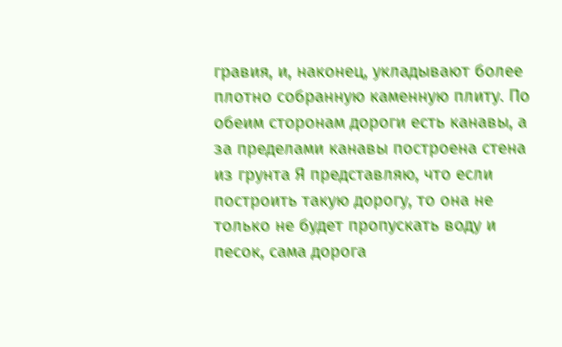гравия, и, наконец, укладывают более плотно собранную каменную плиту. По обеим сторонам дороги есть канавы, а за пределами канавы построена стена из грунта Я представляю, что если построить такую дорогу, то она не только не будет пропускать воду и песок, сама дорога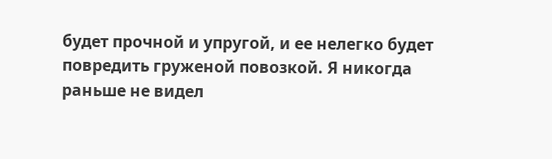будет прочной и упругой, и ее нелегко будет повредить груженой повозкой. Я никогда раньше не видел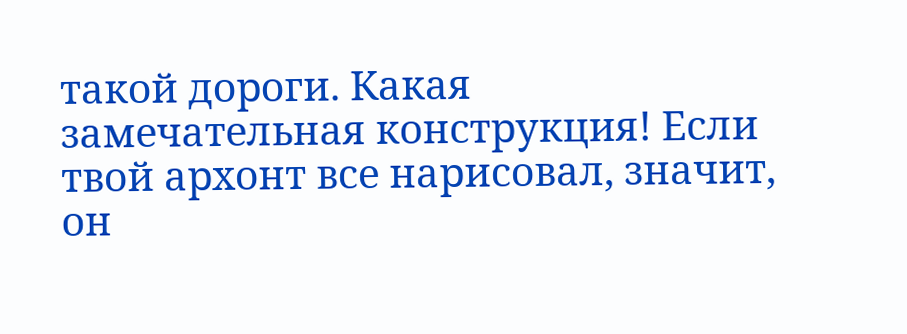такой дороги. Какая замечательная конструкция! Если твой архонт все нарисовал, значит, он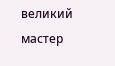великий мастер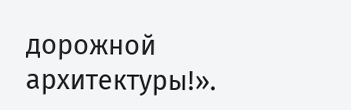дорожной архитектуры!».